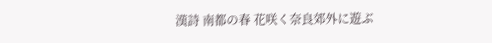漢詩 南都の春 花咲く奈良郊外に遊ぶ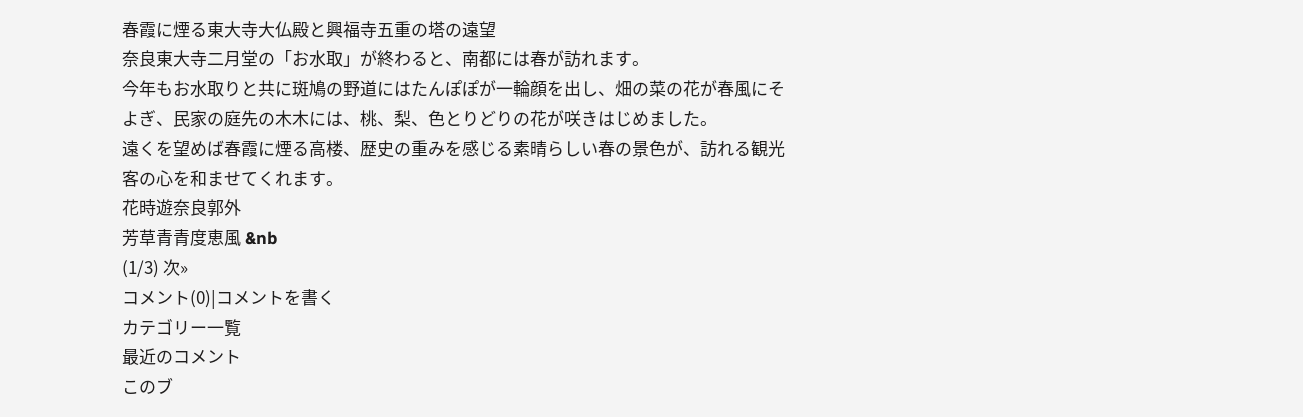春霞に煙る東大寺大仏殿と興福寺五重の塔の遠望
奈良東大寺二月堂の「お水取」が終わると、南都には春が訪れます。
今年もお水取りと共に斑鳩の野道にはたんぽぽが一輪顔を出し、畑の菜の花が春風にそよぎ、民家の庭先の木木には、桃、梨、色とりどりの花が咲きはじめました。
遠くを望めば春霞に煙る高楼、歴史の重みを感じる素晴らしい春の景色が、訪れる観光客の心を和ませてくれます。
花時遊奈良郭外
芳草青青度恵風 &nb
(1/3) 次»
コメント(0)|コメントを書く
カテゴリー一覧
最近のコメント
このブ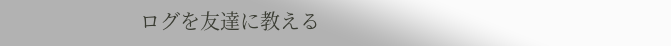ログを友達に教える